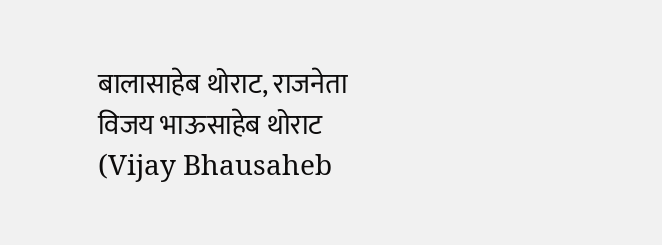बालासाहेब थोराट, राजनेता
विजय भाऊसाहेब थोराट (Vijay Bhausaheb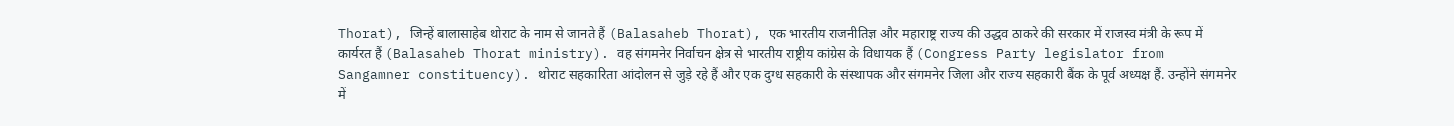Thorat), जिन्हें बालासाहेब थोराट के नाम से जानते हैं (Balasaheb Thorat), एक भारतीय राजनीतिज्ञ और महाराष्ट्र राज्य की उद्धव ठाकरे की सरकार में राजस्व मंत्री के रूप में कार्यरत हैं (Balasaheb Thorat ministry). वह संगमनेर निर्वाचन क्षेत्र से भारतीय राष्ट्रीय कांग्रेस के विधायक हैं (Congress Party legislator from Sangamner constituency). थोराट सहकारिता आंदोलन से जुड़े रहे हैं और एक दुग्ध सहकारी के संस्थापक और संगमनेर जिला और राज्य सहकारी बैंक के पूर्व अध्यक्ष हैं. उन्होंने संगमनेर में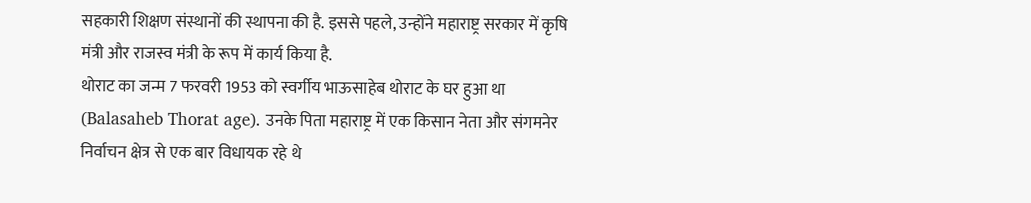सहकारी शिक्षण संस्थानों की स्थापना की है. इससे पहले, उन्होंने महाराष्ट्र सरकार में कृषि मंत्री और राजस्व मंत्री के रूप में कार्य किया है.
थोराट का जन्म 7 फरवरी 1953 को स्वर्गीय भाऊसाहेब थोराट के घर हुआ था (Balasaheb Thorat age). उनके पिता महाराष्ट्र में एक किसान नेता और संगमनेर निर्वाचन क्षेत्र से एक बार विधायक रहे थे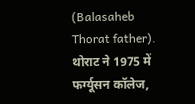(Balasaheb Thorat father). थोराट ने 1975 में फर्ग्यूसन कॉलेज,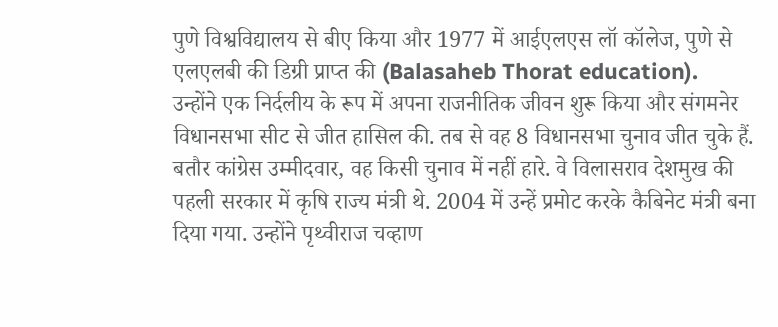पुणे विश्वविद्यालय से बीए किया और 1977 में आईएलएस लॉ कॉलेज, पुणे से एलएलबी की डिग्री प्राप्त की (Balasaheb Thorat education).
उन्होंने एक निर्दलीय के रूप में अपना राजनीतिक जीवन शुरू किया और संगमनेर विधानसभा सीट से जीत हासिल की. तब से वह 8 विधानसभा चुनाव जीत चुके हैं. बतौर कांग्रेस उम्मीदवार, वह किसी चुनाव में नहीं हारे. वे विलासराव देशमुख की पहली सरकार में कृषि राज्य मंत्री थे. 2004 में उन्हें प्रमोट करके कैबिनेट मंत्री बना दिया गया. उन्होंने पृथ्वीराज चव्हाण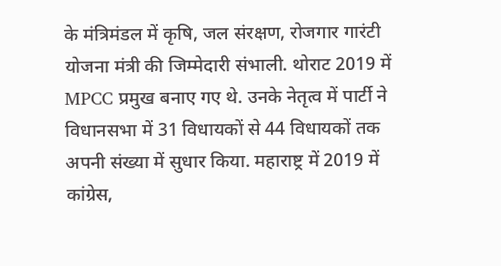के मंत्रिमंडल में कृषि, जल संरक्षण, रोजगार गारंटी योजना मंत्री की जिम्मेदारी संभाली. थोराट 2019 में MPCC प्रमुख बनाए गए थे. उनके नेतृत्व में पार्टी ने विधानसभा में 31 विधायकों से 44 विधायकों तक अपनी संख्या में सुधार किया. महाराष्ट्र में 2019 में कांग्रेस,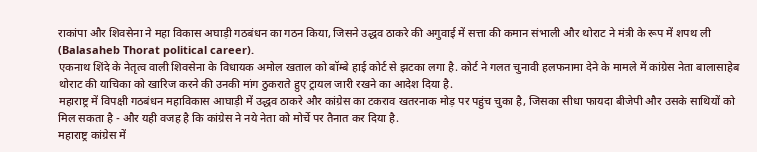राकांपा और शिवसेना ने महा विकास अघाड़ी गठबंधन का गठन किया, जिसने उद्धव ठाकरे की अगुवाई में सत्ता की कमान संभाली और थोराट ने मंत्री के रूप में शपथ ली (Balasaheb Thorat political career).
एकनाथ शिंदे के नेतृत्व वाली शिवसेना के विधायक अमोल खताल को बॉम्बे हाई कोर्ट से झटका लगा है. कोर्ट ने गलत चुनावी हलफनामा देने के मामले में कांग्रेस नेता बालासाहेब थोराट की याचिका को खारिज करने की उनकी मांग ठुकराते हुए ट्रायल जारी रखने का आदेश दिया है.
महाराष्ट्र में विपक्षी गठबंधन महाविकास आघाड़ी में उद्धव ठाकरे और कांग्रेस का टकराव खतरनाक मोड़ पर पहुंच चुका है, जिसका सीधा फायदा बीजेपी और उसके साथियों को मिल सकता है - और यही वजह है कि कांग्रेस ने नये नेता को मोर्चे पर तैनात कर दिया है.
महाराष्ट्र कांग्रेस में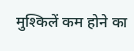मुश्किलें कम होने का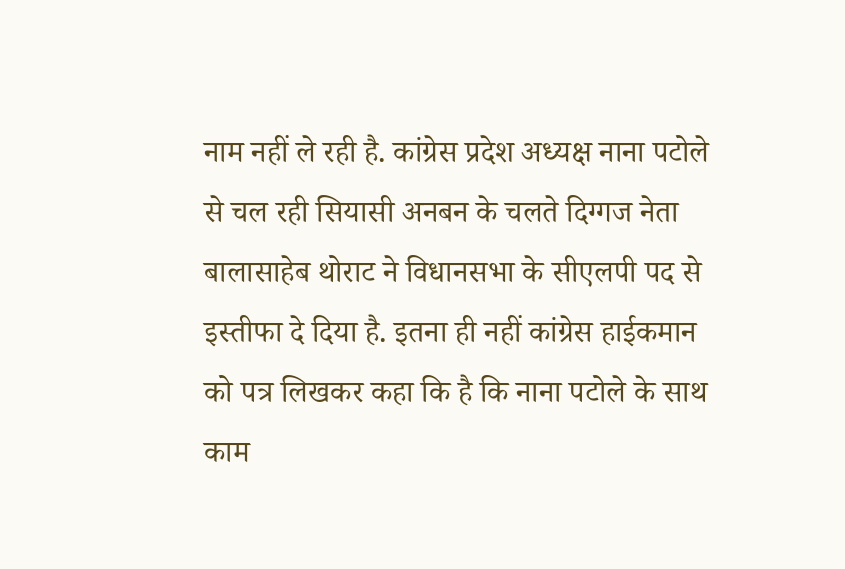नाम नहीं ले रही है. कांग्रेस प्रदेश अध्यक्ष नाना पटोले से चल रही सियासी अनबन के चलते दिग्गज नेता बालासाहेब थोराट ने विधानसभा के सीएलपी पद से इस्तीफा दे दिया है. इतना ही नहीं कांग्रेस हाईकमान को पत्र लिखकर कहा कि है कि नाना पटोले के साथ काम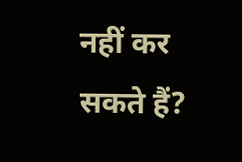नहीं कर सकते हैं?